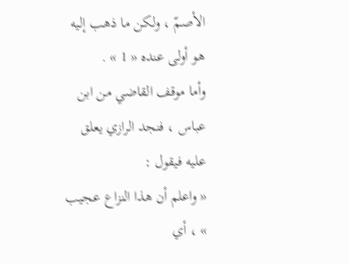الأصمّ ، ولكن ما ذهب إليه هو أولى عنده « 1 » .
وأما موقف القاضي من ابن عباس ، فنجد الرازي يعلق عليه فيقول :
« واعلم أن هذا النزاع عجيب » ، أي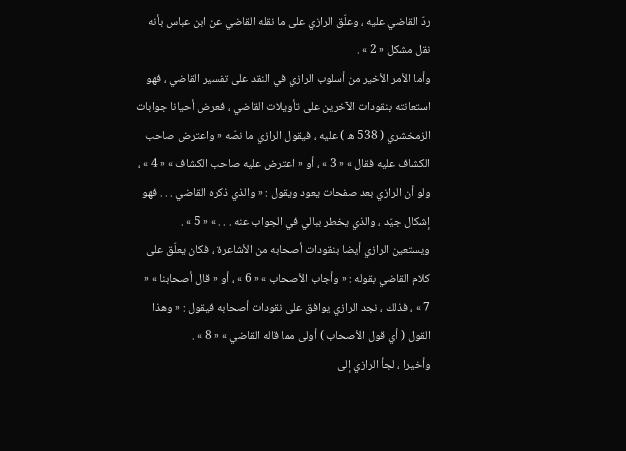ردّ القاضي عليه ، وعلّق الرازي على ما نقله القاضي عن ابن عباس بأنه نقل مشكل « 2 » .
وأما الأمر الأخير من أسلوب الرازي في النقد على تفسير القاضي ، فهو استعانته بنقودات الآخرين على تأويلات القاضي ، فعرض أحيانا جوابات الزمخشري ( 538 ه ) عليه ، فيقول الرازي ما نصّه « واعترض صاحب الكشاف عليه فقال » « 3 » ، أو « اعترض عليه صاحب الكشاف » « 4 » ، ولو أن الرازي بعد صفحات يعود ويقول : « والذي ذكره القاضي . . . فهو إشكال جيّد ، والذي يخطر ببالي في الجواب عنه . . . » « 5 » .
ويستعين الرازي أيضا بنقودات أصحابه من الأشاعرة ، فكان يعلّق على كلام القاضي بقوله : « وأجاب الأصحاب » « 6 » ، أو « قال أصحابنا » « 7 » ، فذلك ، نجد الرازي يوافق على نقودات أصحابه فيقول : « وهذا القول ( أي قول الأصحاب ) أولى مما قاله القاضي » « 8 » .
وأخيرا ، لجأ الرازي إلى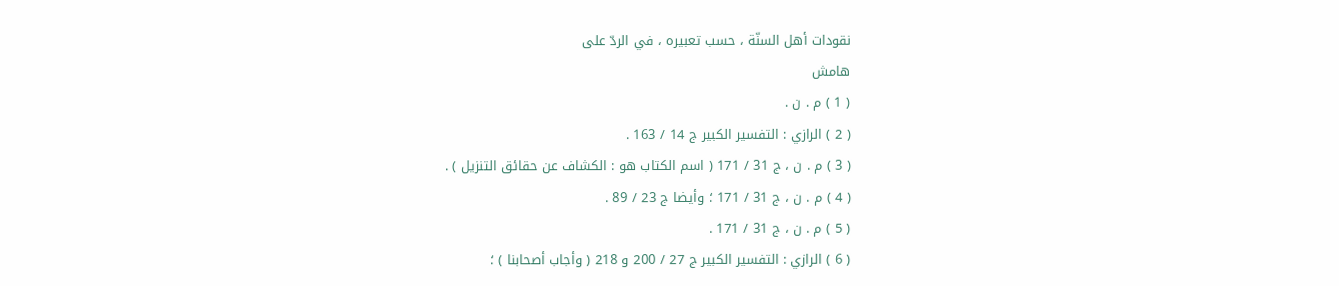نقودات أهل السنّة ، حسب تعبيره ، في الردّ على
هامش
( 1 ) م . ن .
( 2 ) الرازي : التفسير الكبير ج 14 / 163 .
( 3 ) م . ن ، ج 31 / 171 ( اسم الكتاب هو : الكشاف عن حقائق التنزيل ) .
( 4 ) م . ن ، ج 31 / 171 ؛ وأيضا ج 23 / 89 .
( 5 ) م . ن ، ج 31 / 171 .
( 6 ) الرازي : التفسير الكبير ج 27 / 200 و 218 ( وأجاب أصحابنا ) ؛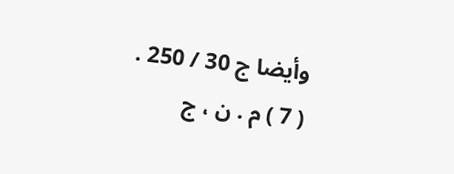وأيضا ج 30 / 250 .
( 7 ) م . ن ، ج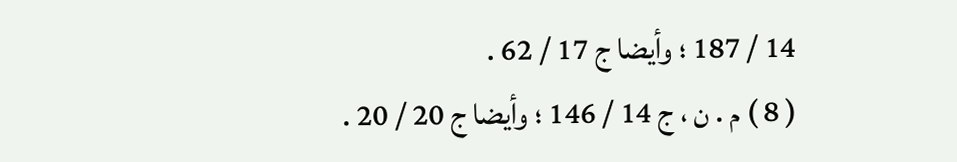14 / 187 ؛ وأيضا ج 17 / 62 .
( 8 ) م . ن ، ج 14 / 146 ؛ وأيضا ج 20 / 20 .